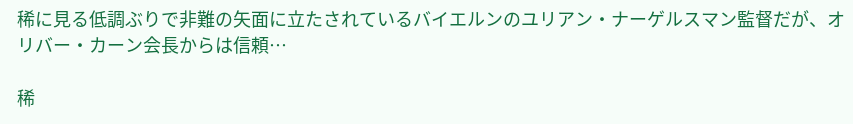稀に見る低調ぶりで非難の矢面に立たされているバイエルンのユリアン・ナーゲルスマン監督だが、オリバー・カーン会長からは信頼…

稀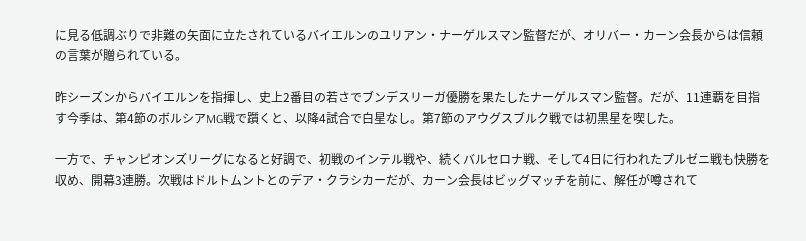に見る低調ぶりで非難の矢面に立たされているバイエルンのユリアン・ナーゲルスマン監督だが、オリバー・カーン会長からは信頼の言葉が贈られている。

昨シーズンからバイエルンを指揮し、史上2番目の若さでブンデスリーガ優勝を果たしたナーゲルスマン監督。だが、11連覇を目指す今季は、第4節のボルシアMG戦で躓くと、以降4試合で白星なし。第7節のアウグスブルク戦では初黒星を喫した。

一方で、チャンピオンズリーグになると好調で、初戦のインテル戦や、続くバルセロナ戦、そして4日に行われたプルゼニ戦も快勝を収め、開幕3連勝。次戦はドルトムントとのデア・クラシカーだが、カーン会長はビッグマッチを前に、解任が噂されて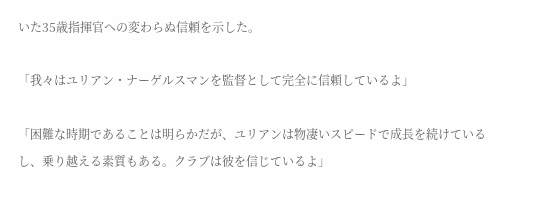いた35歳指揮官への変わらぬ信頼を示した。

「我々はユリアン・ナーゲルスマンを監督として完全に信頼しているよ」

「困難な時期であることは明らかだが、ユリアンは物凄いスピードで成長を続けているし、乗り越える素質もある。クラブは彼を信じているよ」